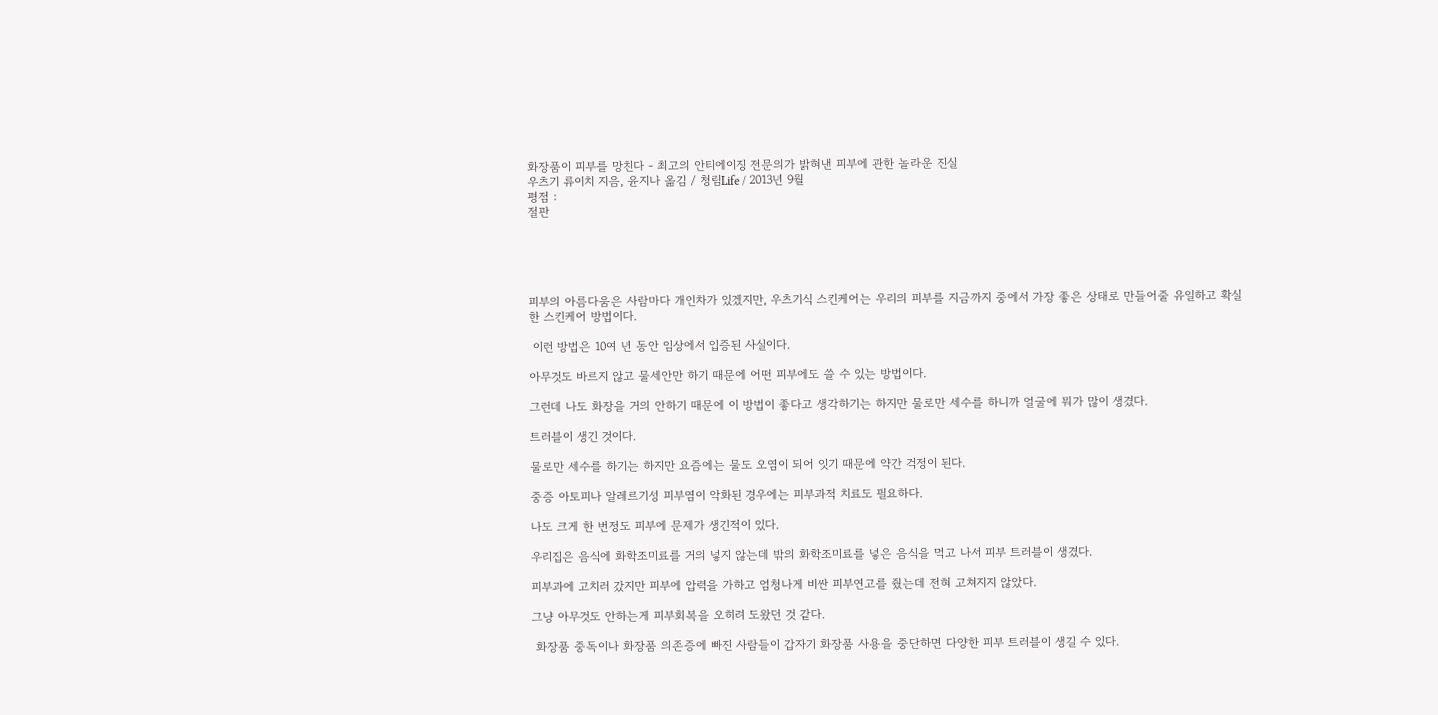화장품이 피부를 망친다 - 최고의 안티에이징 전문의가 밝혀낸 피부에 관한 놀라운 진실
우츠기 류이치 지음, 윤지나 옮김 / 청림Life / 2013년 9월
평점 :
절판





피부의 아름다움은 사람마다 개인차가 있겠지만, 우츠기식 스킨케어는 우리의 피부를 지금까지 중에서 가장 좋은 상태로 만들어줄 유일하고 확실한 스킨케어 방법이다.

 이런 방법은 10여 년 동안 임상에서 입증된 사실이다.

아무것도 바르지 않고 물세안만 하기 때문에 어떤 피부에도 쓸 수 있는 방법이다.

그런데 나도 화장을 거의 안하기 때문에 이 방법이 좋다고 생각하기는 하지만 물로만 세수를 하니까 얼굴에 뭐가 많이 생겼다.

트러블이 생긴 것이다.

물로만 세수를 하기는 하지만 요즘에는 물도 오염이 되어 잇기 때문에 약간 걱정이 된다.

중증 아토피나 알레르기성 피부염이 악화된 경우에는 피부과적 치료도 필요하다.

나도 크게 한 번정도 피부에 문제가 생긴적이 있다.

우리집은 음식에 화학조미료를 거의 넣지 않는데 밖의 화학조미료를 넣은 음식을 먹고 나서 피부 트러블이 생겼다.

피부과에 고치러 갔지만 피부에 압력을 가하고 엄청나게 비싼 피부연고를 줬는데 전혀 고쳐지지 않았다.

그냥 아무것도 안하는게 피부회복을 오히려 도왔던 것 같다.

 화장품 중독이나 화장품 의존증에 빠진 사람들이 갑자기 화장품 사용을 중단하면 다양한 피부 트러블이 생길 수 있다.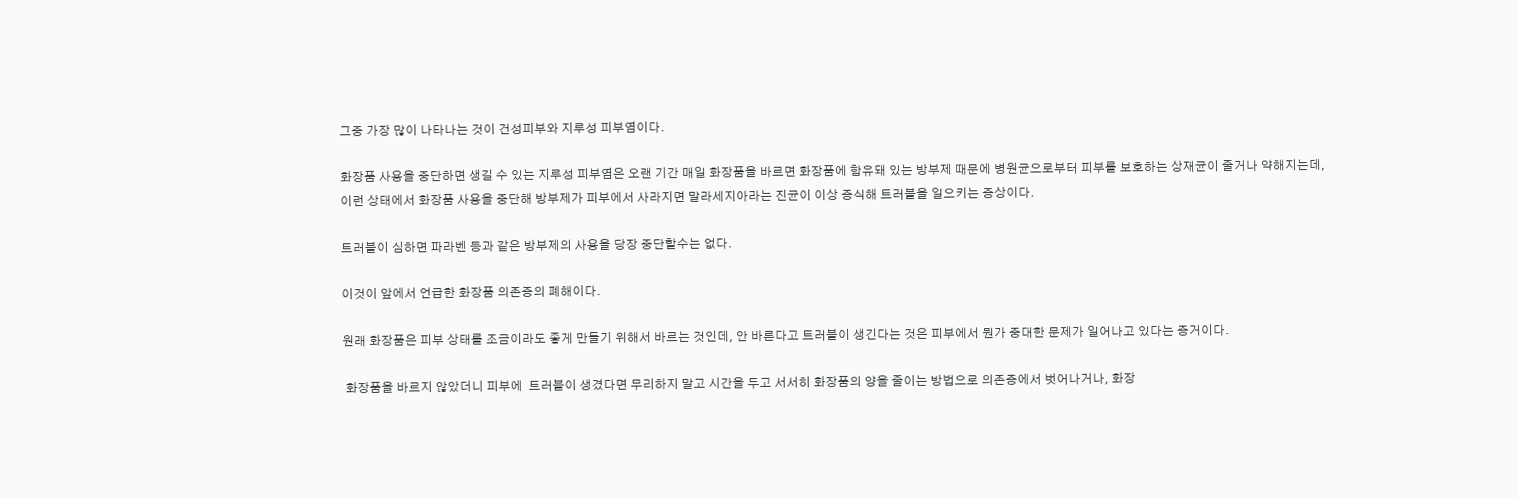그중 가장 많이 나타나는 것이 건성피부와 지루성 피부염이다.

화장품 사용을 중단하면 생길 수 있는 지루성 피부염은 오랜 기간 매일 화장품을 바르면 화장품에 함유돼 있는 방부제 때문에 병원균으로부터 피부를 보호하는 상재균이 줄거나 약해지는데, 이런 상태에서 화장품 사용을 중단해 방부제가 피부에서 사라지면 말라세지아라는 진균이 이상 증식해 트러블을 일으키는 증상이다.

트러블이 심하면 파라벤 등과 같은 방부제의 사용을 당장 중단할수는 없다.

이것이 앞에서 언급한 화장품 의존증의 폐해이다.

원래 화장품은 피부 상태를 조금이라도 좋게 만들기 위해서 바르는 것인데, 안 바른다고 트러블이 생긴다는 것은 피부에서 뭔가 중대한 문제가 일어나고 있다는 증거이다.

 화장품을 바르지 않았더니 피부에  트러블이 생겼다면 무리하지 말고 시간을 두고 서서히 화장품의 양을 줄이는 방법으로 의존증에서 벗어나거나, 화장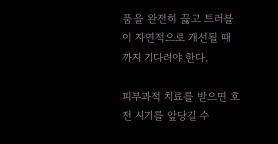품을 완전히 끓고 트러블이 자연적으로 개선될 때까지 기다려야 한다.

피부과적 치료를 받으면 호전 시기를 앞당길 수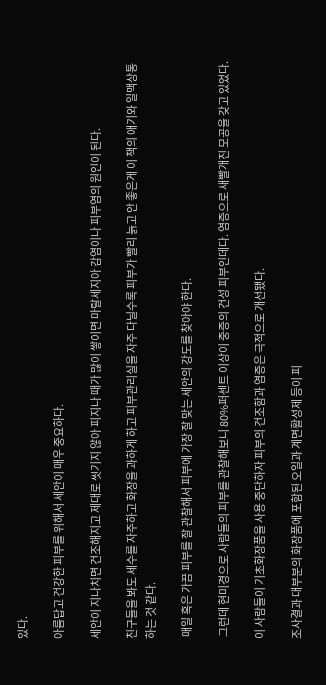있다.

아름답고 건강한 피부를 위해서 세안이 매우 중요하다.

세안이 지나치면 건조해지고 제대로 씻기지 않아 피지나 때가 많이 쌓이면 마랄세지아 감염이나 피부염의 원인이 된다.

친구들을 봐도 세수를 자주하고 화장을 과하게 하고 피부관리실을 자주 다닐수록 피부가 빨리 늙고 안 좋은게 이 책의 애기와 일맥상통하는 것 같다.

 매일 혹은 가끔 피부를 잘 관찰해서 피부에 가장 잘 맞는 세안의 강도를 찾아야 한다.

 그런데 현미경으로 사람들의 피부를 관찰해보니 80%퍼센트 이상이 중증의 건성 피부인데다. 염증으로 새빨개진 모공을 갖고 있었다.

이 사람들이 기초화장품을 사용 중단하자 피부의 건조함과 염증은 극적으로 개선됐다.

조사결과 대부분의 화장품에 포함된 오일과 계면활성제 등이 피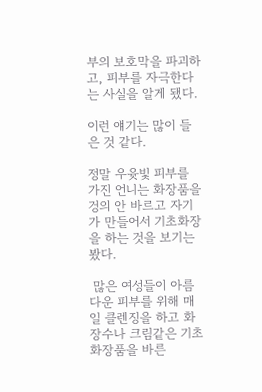부의 보호막을 파괴하고, 피부를 자극한다는 사실을 알게 됐다.

이런 얘기는 많이 들은 것 같다.

정말 우윳빛 피부를 가진 언니는 화장품을 겅의 안 바르고 자기가 만들어서 기초화장을 하는 것을 보기는 봤다.

 많은 여성들이 아름다운 피부를 위해 매일 클렌징을 하고 화장수나 크림같은 기초화장품을 바른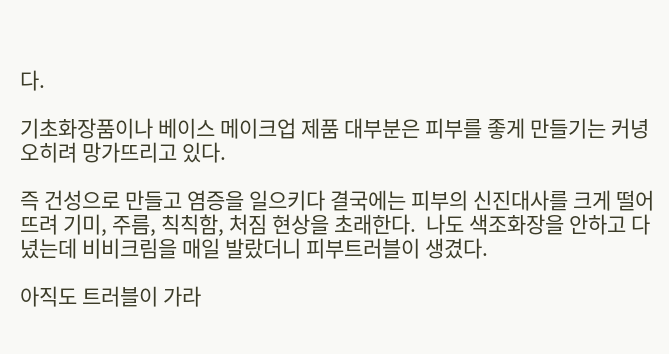다.

기초화장품이나 베이스 메이크업 제품 대부분은 피부를 좋게 만들기는 커녕 오히려 망가뜨리고 있다.

즉 건성으로 만들고 염증을 일으키다 결국에는 피부의 신진대사를 크게 떨어뜨려 기미, 주름, 칙칙함, 처짐 현상을 초래한다.  나도 색조화장을 안하고 다녔는데 비비크림을 매일 발랐더니 피부트러블이 생겼다.

아직도 트러블이 가라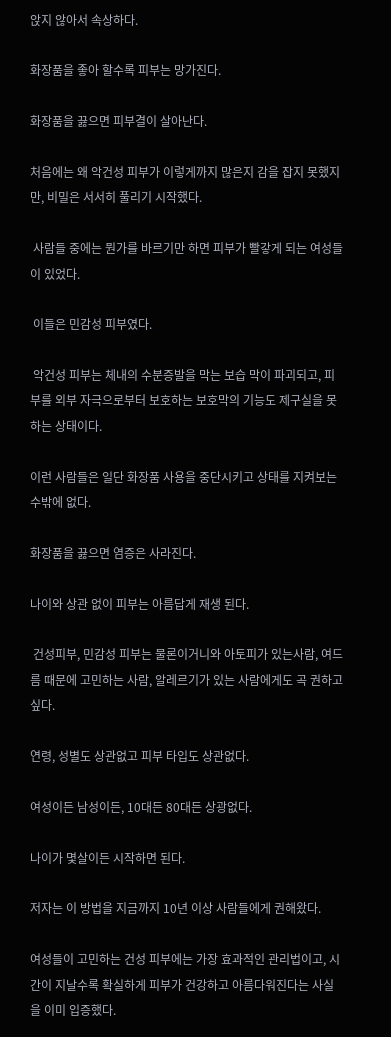앉지 않아서 속상하다.

화장품을 좋아 할수록 피부는 망가진다.

화장품을 끓으면 피부결이 살아난다.

처음에는 왜 악건성 피부가 이렇게까지 많은지 감을 잡지 못했지만, 비밀은 서서히 풀리기 시작했다.

 사람들 중에는 뭔가를 바르기만 하면 피부가 빨갛게 되는 여성들이 있었다.

 이들은 민감성 피부였다.

 악건성 피부는 체내의 수분증발을 막는 보습 막이 파괴되고, 피부를 외부 자극으로부터 보호하는 보호막의 기능도 제구실을 못하는 상태이다.

이런 사람들은 일단 화장품 사용을 중단시키고 상태를 지켜보는 수밖에 없다.

화장품을 끓으면 염증은 사라진다.

나이와 상관 없이 피부는 아름답게 재생 된다.

 건성피부, 민감성 피부는 물론이거니와 아토피가 있는사람, 여드름 때문에 고민하는 사람, 알레르기가 있는 사람에게도 곡 권하고 싶다.

연령, 성별도 상관없고 피부 타입도 상관없다.

여성이든 남성이든, 10대든 80대든 상광없다.

나이가 몇살이든 시작하면 된다.

저자는 이 방법을 지금까지 10년 이상 사람들에게 권해왔다.

여성들이 고민하는 건성 피부에는 가장 효과적인 관리법이고, 시간이 지날수록 확실하게 피부가 건강하고 아름다워진다는 사실을 이미 입증했다.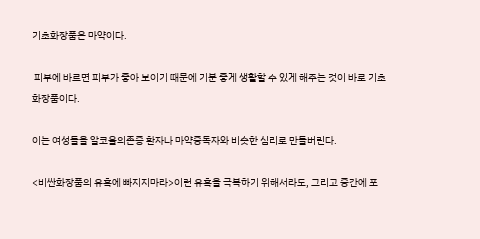기초화장품은 마약이다.

 피부에 바르면 피부가 좋아 보이기 때문에 기분 좋게 생활할 수 있게 해주는 것이 바로 기초화장품이다.

이는 여성들을 알코올의존증 환자나 마약중독자와 비슷한 심리로 만들버린다.

<비싼화장품의 유혹에 빠지지마라>이런 유혹을 극복하기 위해서라도, 그리고 중간에 포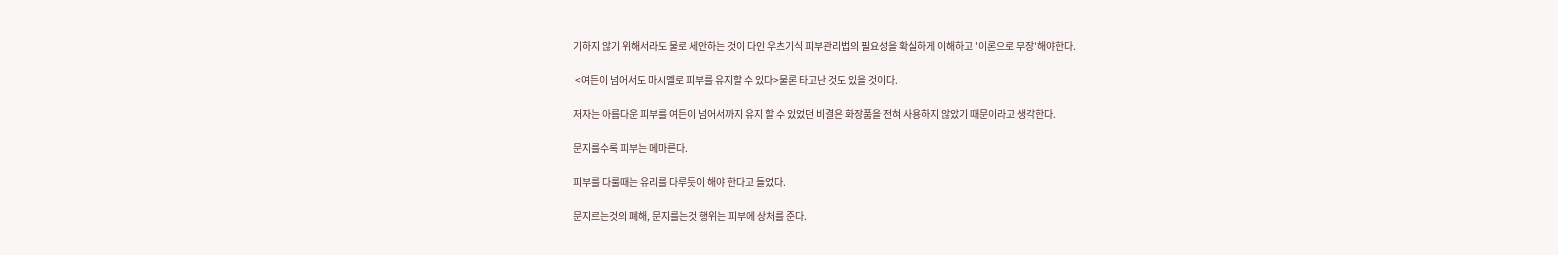기하지 않기 위해서라도 물로 세안하는 것이 다인 우츠기식 피부관리법의 필요성을 확실하게 이해하고 '이론으로 무장'해야한다.

 <여든이 넘어서도 마시멜로 피부를 유지할 수 있다>물론 타고난 것도 있을 것이다.

저자는 아름다운 피부를 여든이 넘어서까지 유지 할 수 있었던 비결은 화장품을 전혀 사용하지 않았기 때문이라고 생각한다.

문지를수록 피부는 메마른다.

피부를 다룰때는 유리를 다루듯이 해야 한다고 들었다.

문지르는것의 폐해, 문지를는것 행위는 피부에 상처를 준다.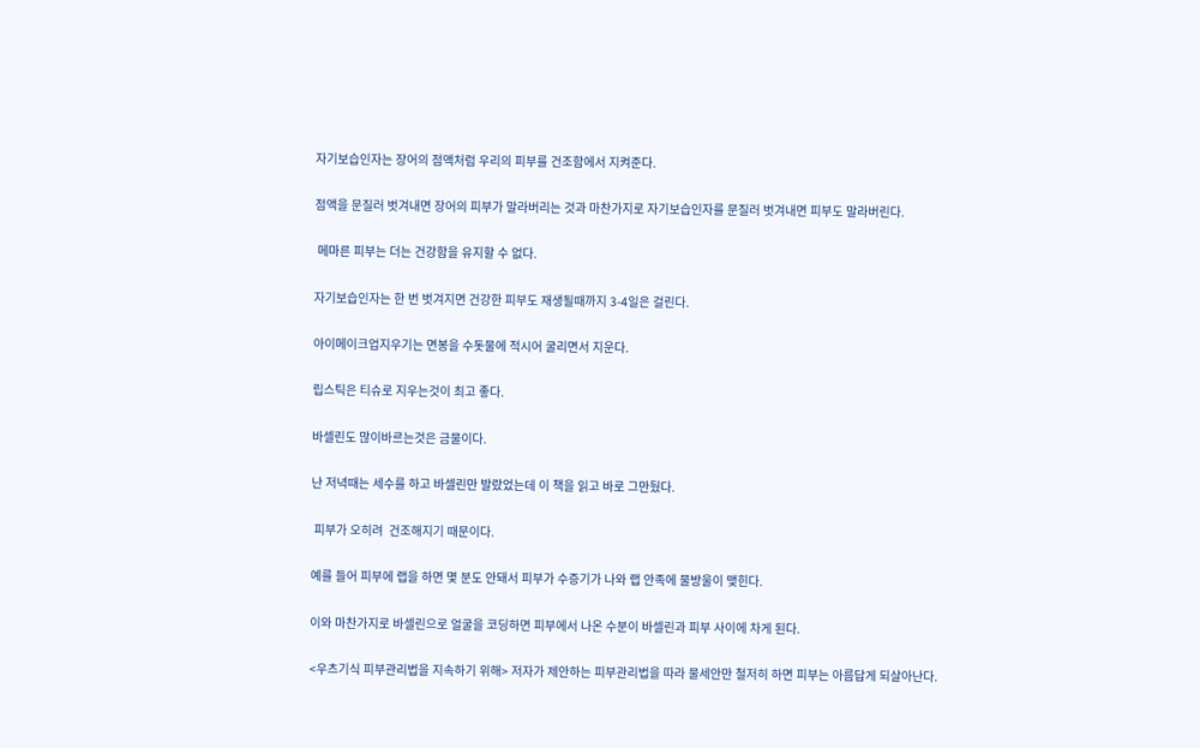자기보습인자는 장어의 점액처럼 우리의 피부를 건조함에서 지켜준다.

점액을 문질러 벗겨내면 장어의 피부가 말라버리는 것과 마찬가지로 자기보습인자를 문질러 벗겨내면 피부도 말라버린다.

 메마른 피부는 더는 건강함을 유지할 수 없다.

자기보습인자는 한 번 벗겨지면 건강한 피부도 재생될때까지 3-4일은 걸린다.

아이메이크업지우기는 면봉을 수돗물에 적시어 굴리면서 지운다.

립스틱은 티슈로 지우는것이 최고 좋다.

바셀린도 많이바르는것은 금물이다.

난 저녁때는 세수를 하고 바셀린만 발랐었는데 이 책을 읽고 바로 그만뒀다.

 피부가 오히려  건조해지기 때문이다.

예를 들어 피부에 랩을 하면 몇 분도 안돼서 피부가 수증기가 나와 랩 안족에 물방울이 맺힌다.

이와 마찬가지로 바셀린으로 얼굴을 코딩하면 피부에서 나온 수분이 바셀린과 피부 사이에 차게 된다.

<우츠기식 피부관리법을 지속하기 위해> 저자가 제안하는 피부관리법을 따라 물세안만 철저히 하면 피부는 아름답게 되살아난다.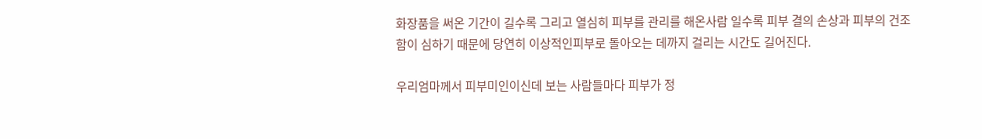화장품을 써온 기간이 길수록 그리고 열심히 피부를 관리를 해온사람 일수록 피부 결의 손상과 피부의 건조함이 심하기 때문에 당연히 이상적인피부로 돌아오는 데까지 걸리는 시간도 길어진다.

우리엄마께서 피부미인이신데 보는 사람들마다 피부가 정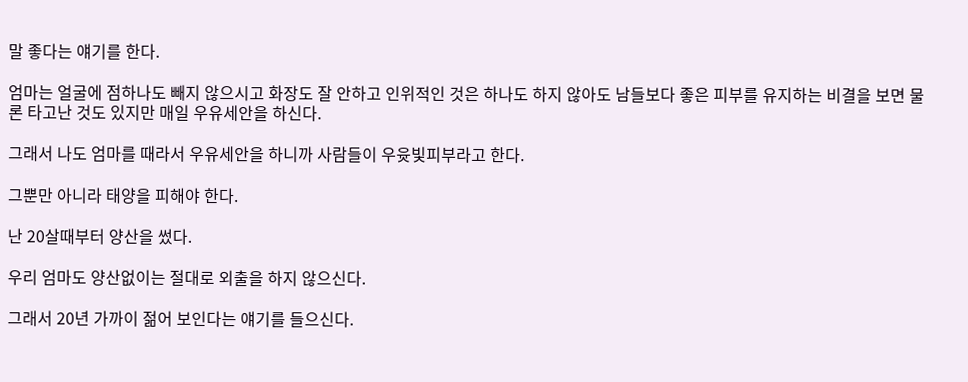말 좋다는 얘기를 한다.

엄마는 얼굴에 점하나도 빼지 않으시고 화장도 잘 안하고 인위적인 것은 하나도 하지 않아도 남들보다 좋은 피부를 유지하는 비결을 보면 물론 타고난 것도 있지만 매일 우유세안을 하신다.

그래서 나도 엄마를 때라서 우유세안을 하니까 사람들이 우윳빛피부라고 한다.

그뿐만 아니라 태양을 피해야 한다.

난 20살때부터 양산을 썼다.

우리 엄마도 양산없이는 절대로 외출을 하지 않으신다.

그래서 20년 가까이 젊어 보인다는 얘기를 들으신다.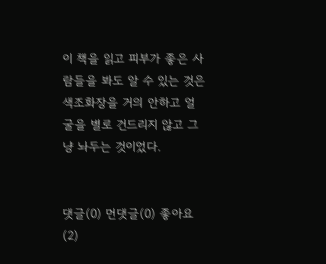이 책을 읽고 피부가 좋은 사람들을 봐도 알 수 있는 것은 색조화장을 거의 안하고 얼굴을 별로 건드리지 않고 그냥 놔두는 것이었다.


댓글(0) 먼댓글(0) 좋아요(2)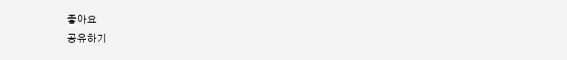좋아요
공유하기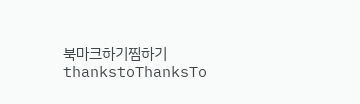북마크하기찜하기 thankstoThanksTo